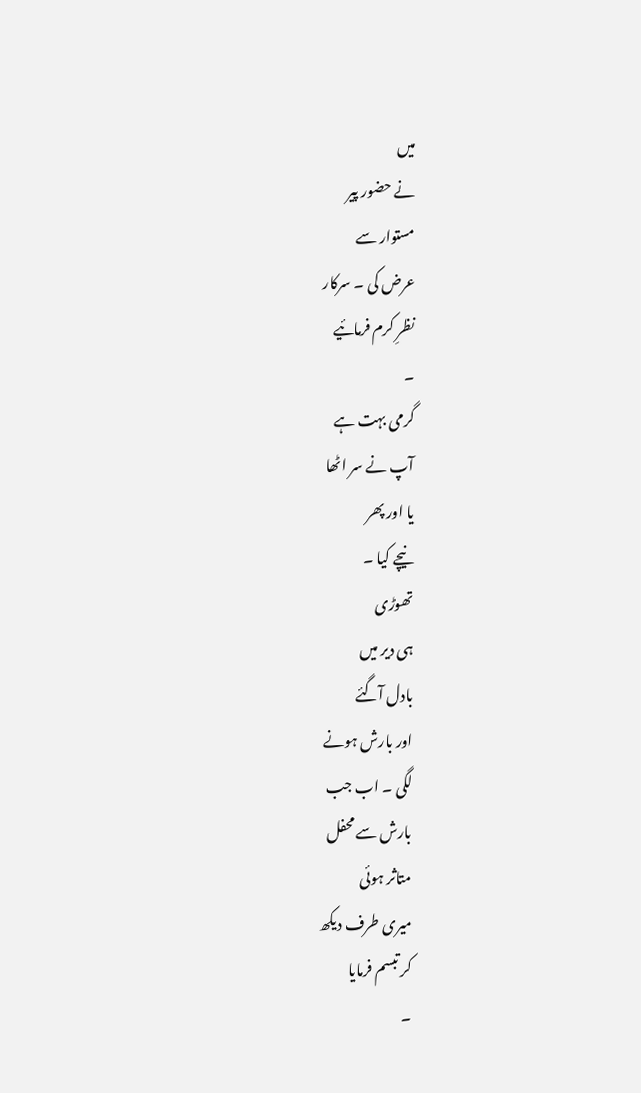میں
نے حضور پیر
مستوار سے
عرض کی ۔ سرکار
نظرِ کرم فرمائیے
۔
گرمی بہت ہے
آپ نے سر اٹھا
یا اور پھر
نیچے کیا ۔
تھوڑی
ہی دیر میں
بادل آگئے
اور بارش ہونے
لگی ۔ اب جب
بارش سے محفل
متاثر ہوئی
میری طرف دیکھ
کر تبسم فرمایا
۔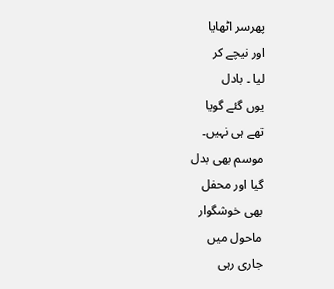پھرسر اٹھایا
اور نیچے کر
لیا ۔ بادل
یوں گئے گویا
تھے ہی نہیں۔
موسم بھی بدل
گیا اور محفل
بھی خوشگوار
ماحول میں
جاری رہی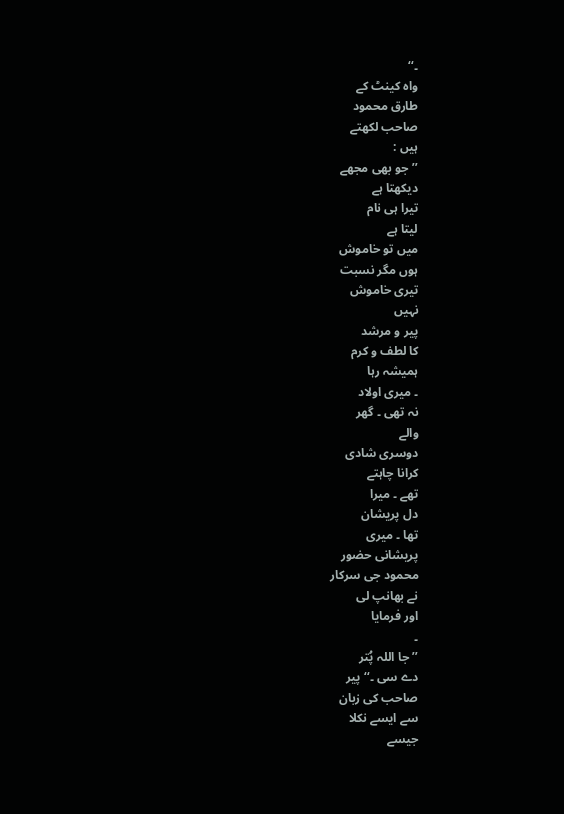۔‘‘
واہ کینٹ کے
طارق محمود
صاحب لکھتے
ہیں :
’’ جو بھی مجھے
دیکھتا ہے
تیرا ہی نام
لیتا ہے
میں تو خاموش
ہوں مگر نسبت
تیری خاموش
نہیں
پیر و مرشد
کا لطف و کرم
ہمیشہ رہا
۔ میری اولاد
نہ تھی ۔ گھر
والے
دوسری شادی
کرانا چاہتے
تھے ۔ میرا
دل پریشان
تھا ۔ میری
پریشانی حضور
محمود جی سرکار
نے بھانپ لی
اور فرمایا
۔
’’ جا اللہ پُتر
دے سی ۔‘‘ پیر
صاحب کی زبان
سے ایسے نکلا
جیسے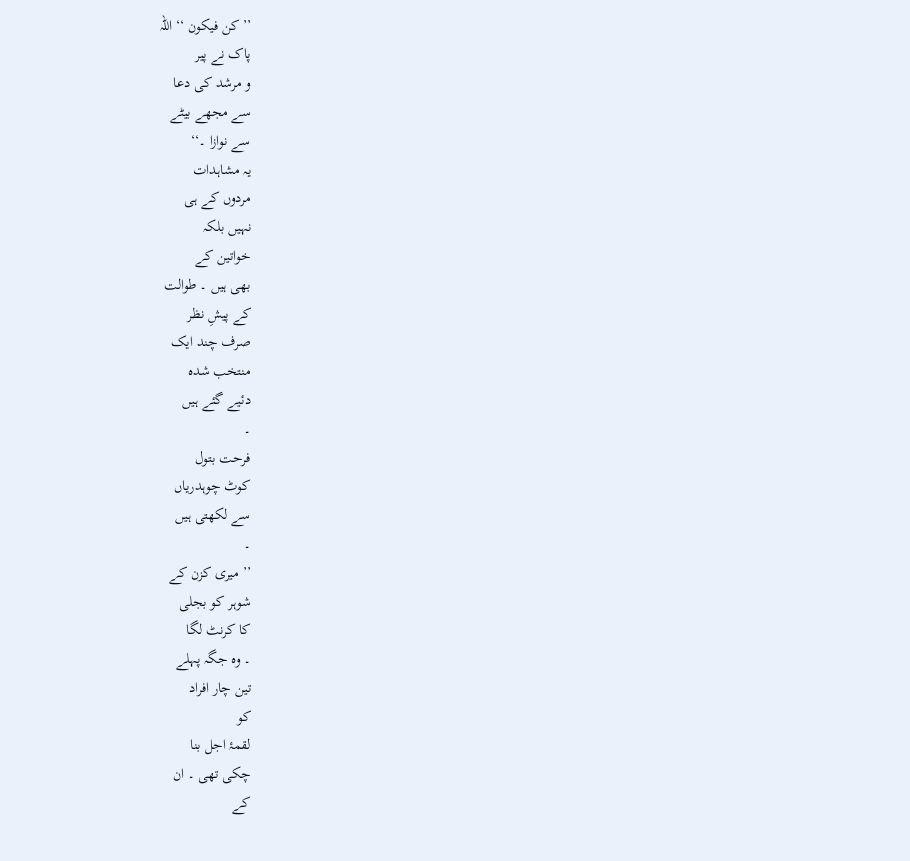’’ کن فیکون ‘‘ اللہ
پاک نے پیر
و مرشد کی دعا
سے مجھے بیٹے
سے نوازا ۔‘‘
یہ مشاہدات
مردوں کے ہی
نہیں بلکہ
خواتین کے
بھی ہیں ۔ طوالت
کے پیشِ نظر
صرف چند ایک
منتخب شدہ
دئیے گئے ہیں
۔
فرحت بتول
کوٹ چوہدریاں
سے لکھتی ہیں
۔
’’ میری کزن کے
شوہر کو بجلی
کا کرنٹ لگا
۔ وہ جگہ پہلے
تین چار افراد
کو
لقمۂ اجل بنا
چکی تھی ۔ ان
کے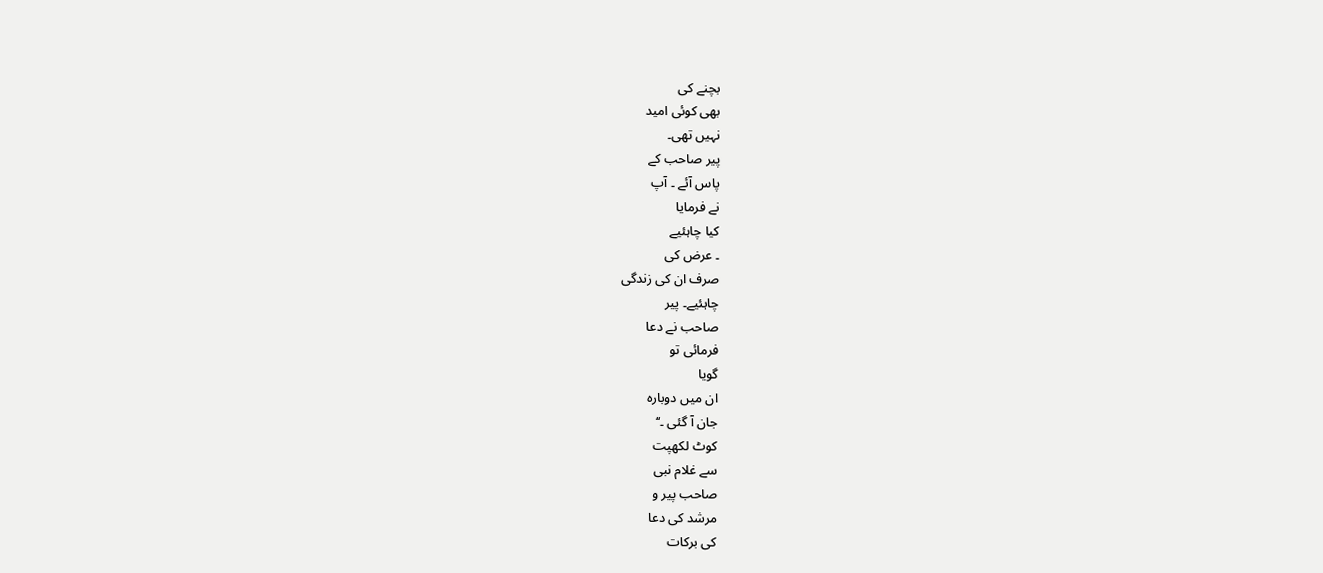بچنے کی
بھی کوئی امید
نہیں تھی۔
پیر صاحب کے
پاس آئے ۔ آپ
نے فرمایا
کیا چاہئیے
۔ عرض کی
صرف ان کی زندگی
چاہئیے۔ پیر
صاحب نے دعا
فرمائی تو
گویا
ان میں دوبارہ
جان آ گئی ۔‘‘
کوٹ لکھپت
سے غلام نبی
صاحب پیر و
مرشد کی دعا
کی برکات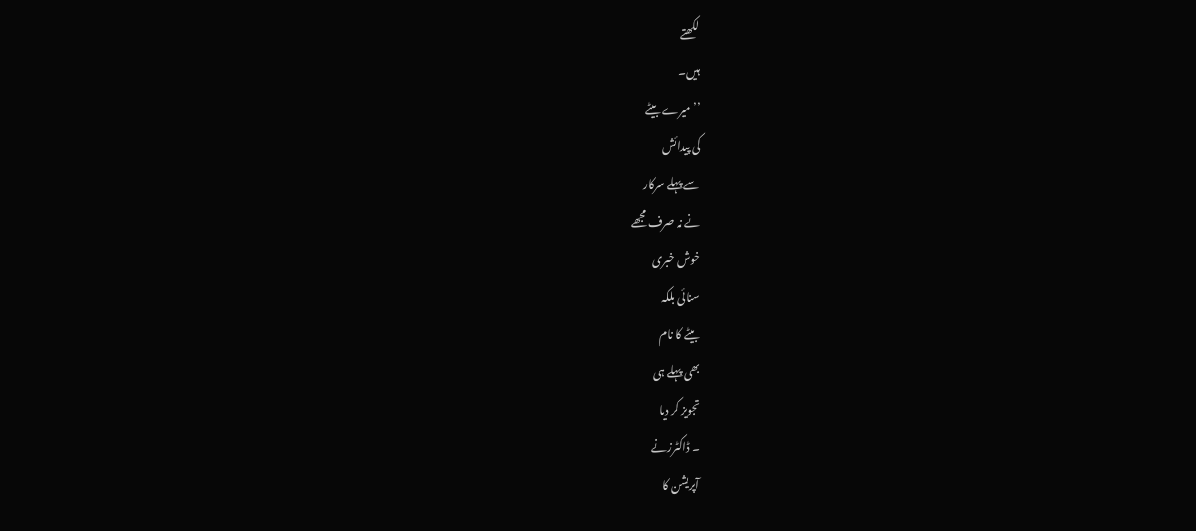لکھتے
ہیں۔
’’ میرے بیٹے
کی پیدائش
سے پہلے سرکار
نے نہ صرف مجھے
خوش خبری
سنائی بلکہ
بیٹے کا نام
بھی پہلے ہی
تجویز کر دیا
۔ ڈاکٹرزنے
آپریشن کا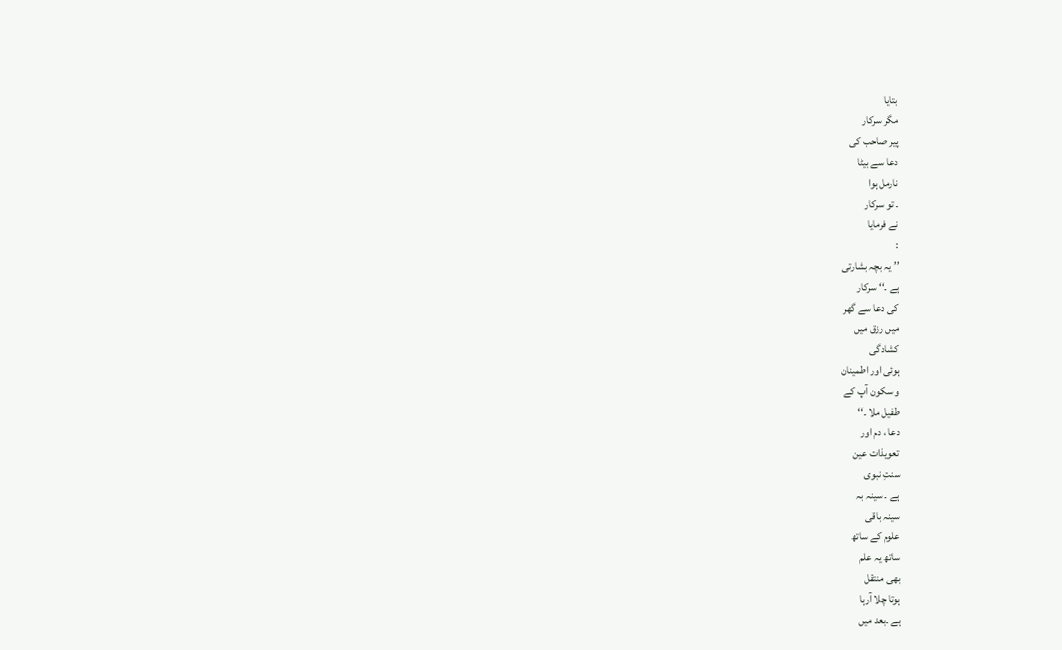بتایا
مگر سرکار
پیر صاحب کی
دعا سے بیٹا
نارمل ہوا
۔ تو سرکار
نے فرمایا
:
’’ یہ بچہ بشارتی
ہے ۔‘‘ سرکار
کی دعا سے گھر
میں رزق میں
کشادگی
ہوئی اور اطمینان
و سکون آپ کے
طفیل ملا ۔‘‘
دعا ، دم اور
تعویذات عین
سنتِ نبوی
ہے ۔ سینہ بہ
سینہ باقی
علوم کے ساتھ
ساتھ یہ علم
بھی منتقل
ہوتا چلا آرہا
ہے ۔بعد میں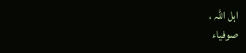اہل اللہ ،
صوفیاء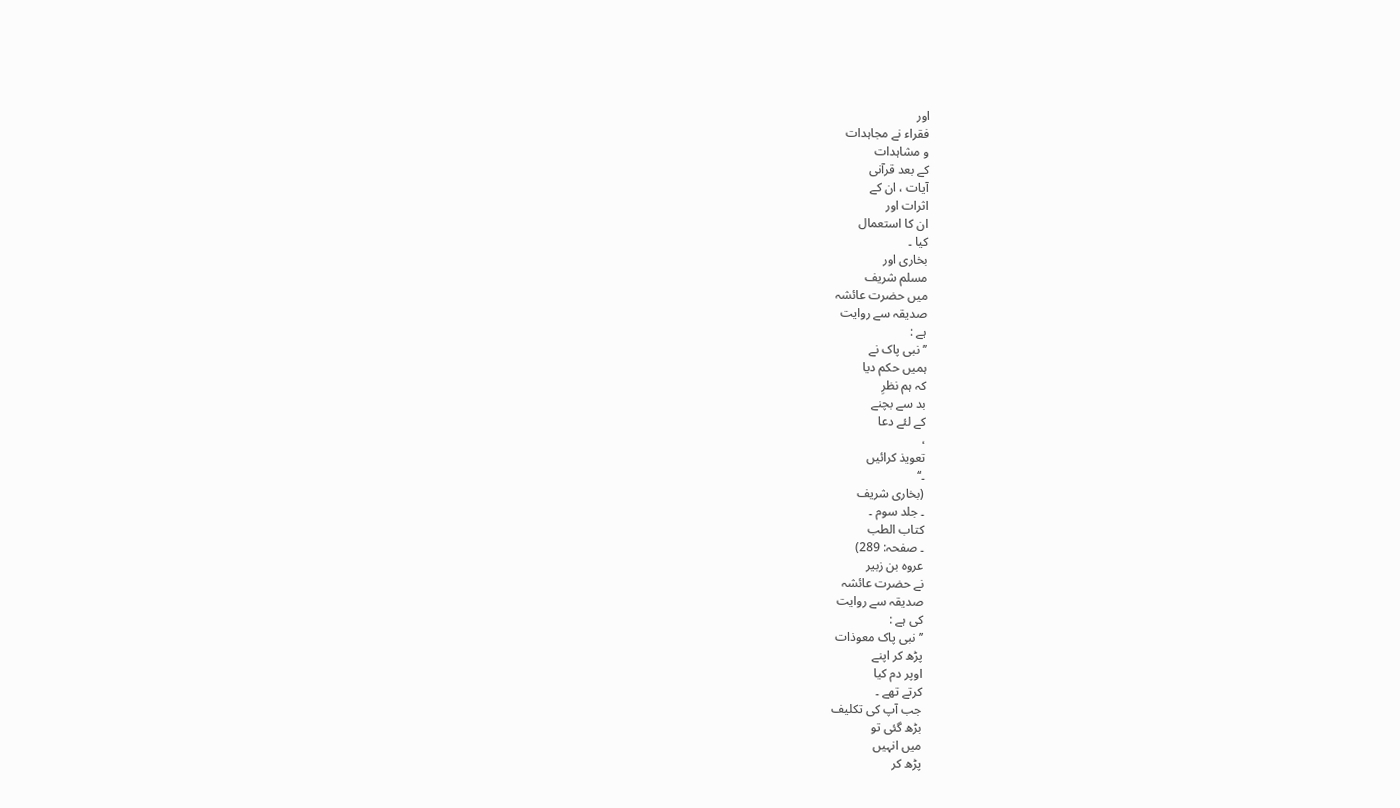اور
فقراء نے مجاہدات
و مشاہدات
کے بعد قرآنی
آیات ، ان کے
اثرات اور
ان کا استعمال
کیا ۔
بخاری اور
مسلم شریف
میں حضرت عائشہ
صدیقہ سے روایت
ہے :
’’ نبی پاک نے
ہمیں حکم دیا
کہ ہم نظرِ
بد سے بچنے
کے لئے دعا
،
تعویذ کرائیں
۔‘‘
(بخاری شریف
۔ جلد سوم ۔
کتاب الطب
۔ صفحہ: 289)
عروہ بن زبیر
نے حضرت عائشہ
صدیقہ سے روایت
کی ہے :
’’ نبی پاک معوذات
پڑھ کر اپنے
اوپر دم کیا
کرتے تھے ۔
جب آپ کی تکلیف
بڑھ گئی تو
میں انہیں
پڑھ کر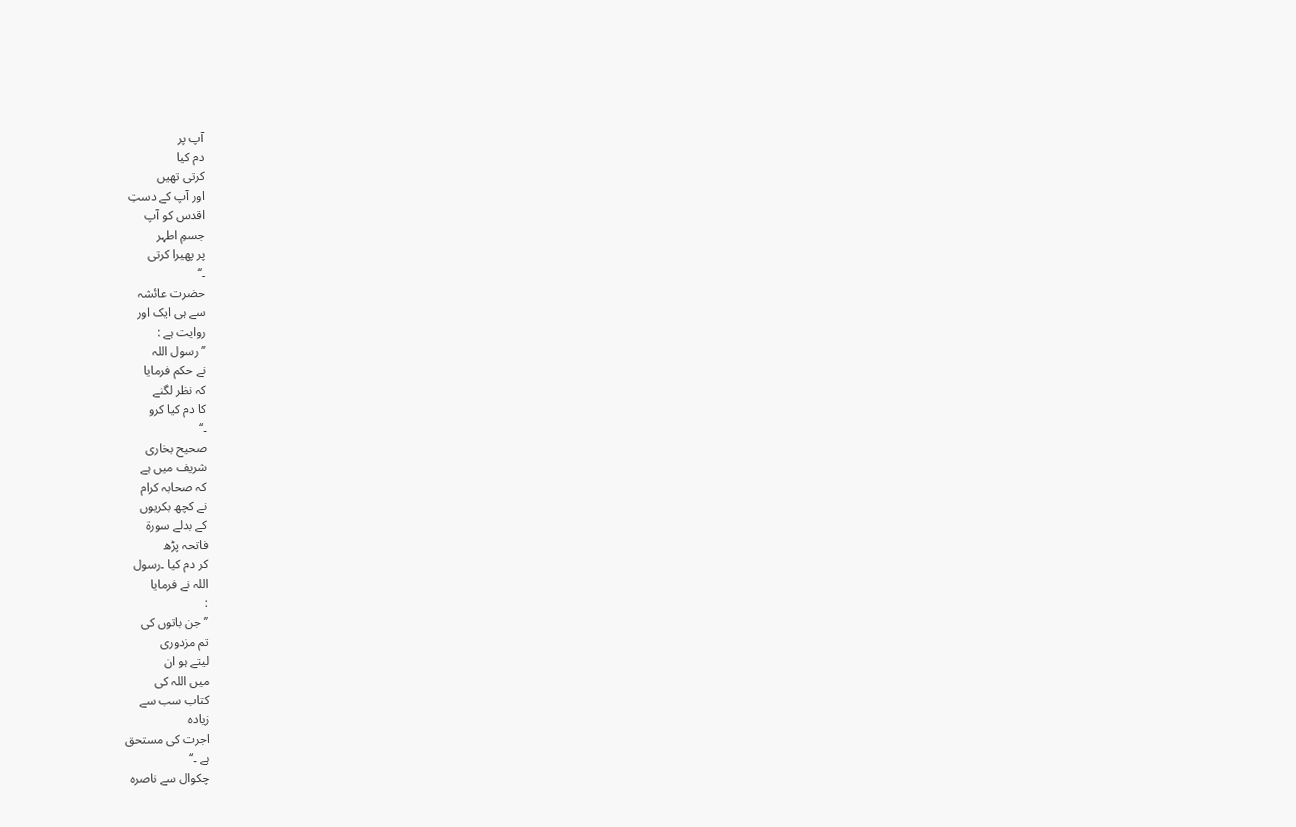آپ پر
دم کیا
کرتی تھیں
اور آپ کے دستِ
اقدس کو آپ
جسمِ اطہر
پر پھیرا کرتی
۔‘‘
حضرت عائشہ
سے ہی ایک اور
روایت ہے :
’’ رسول اللہ
نے حکم فرمایا
کہ نظر لگنے
کا دم کیا کرو
۔‘‘
صحیح بخاری
شریف میں ہے
کہ صحابہ کرام
نے کچھ بکریوں
کے بدلے سورۃ
فاتحہ پڑھ
کر دم کیا ۔رسول
اللہ نے فرمایا
:
’’ جن باتوں کی
تم مزدوری
لیتے ہو ان
میں اللہ کی
کتاب سب سے
زیادہ
اجرت کی مستحق
ہے ۔‘‘
چکوال سے ناصرہ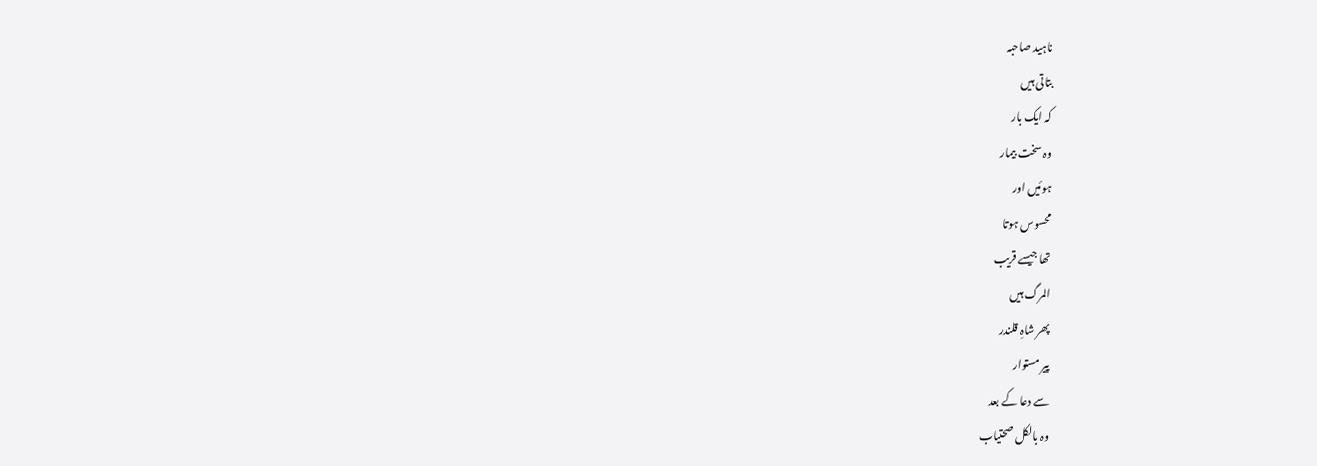ناہید صاحبہ
بتاتی ہیں
کہ ایک بار
وہ سخت بیمار
ہوئیں اور
محسوس ہوتا
تھا جیسے قریب
المرگ ہیں
پھر شاہِ قلندر
پیر مستوار
سے دعا کے بعد
وہ بالکل صحتیاب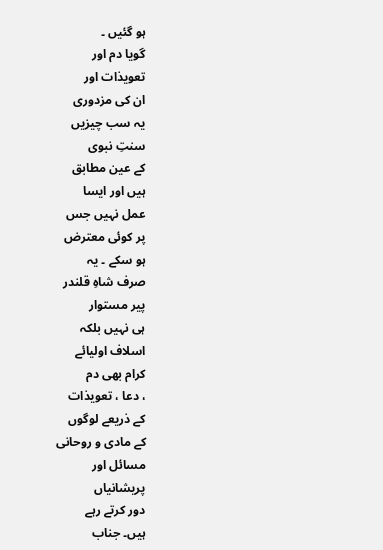ہو گئیں ۔
گویا دم اور
تعویذات اور
ان کی مزدوری
یہ سب چیزیں
سنتِ نبوی
کے عین مطابق
ہیں اور ایسا
عمل نہیں جس
پر کوئی معترض
ہو سکے ۔ یہ
صرف شاہِ قلندر
پیر مستوار
ہی نہیں بلکہ
اسلاف اولیائے
کرام بھی دم
، دعا ، تعویذات
کے ذریعے لوگوں
کے مادی و روحانی
مسائل اور
پریشانیاں
دور کرتے رہے
ہیں۔ جناب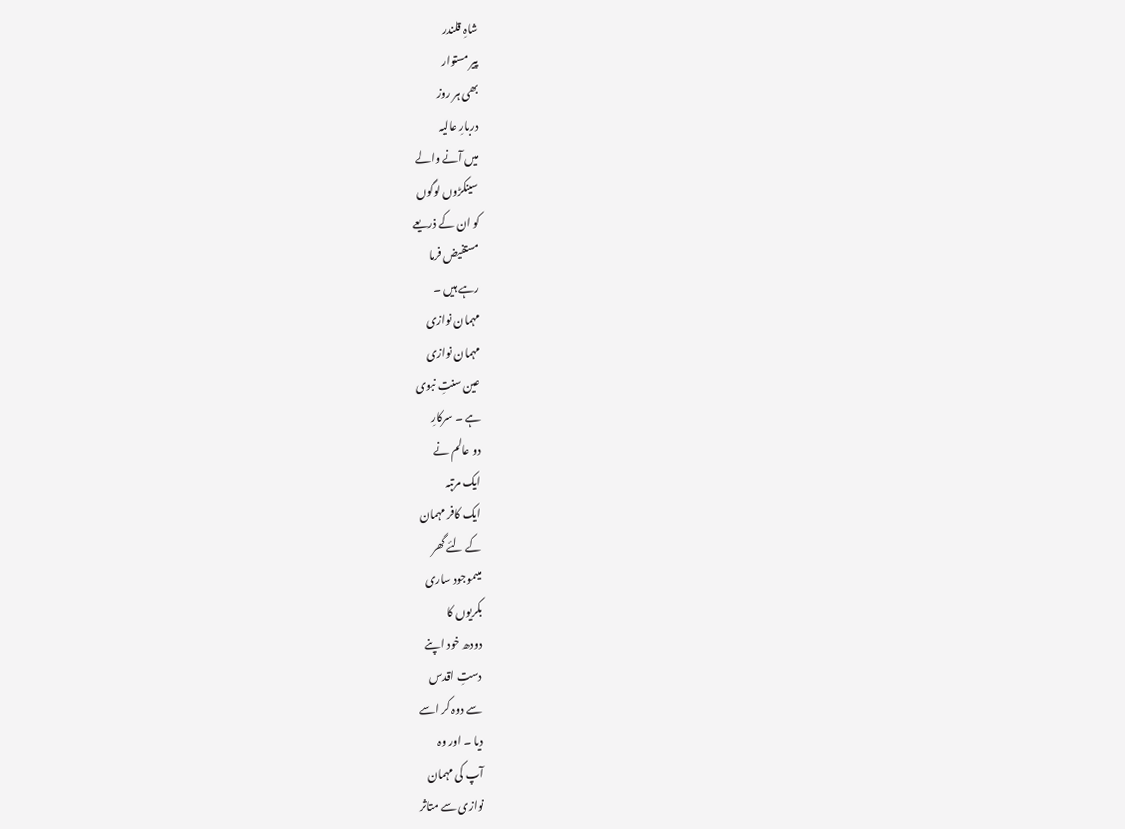شاہِ قلندر
پیر مستوار
بھی ہر روز
دربارِ عالیہ
میں آنے والے
سینکڑوں لوگوں
کو ان کے ذریعے
مستفیض فرما
رہے ہیں ۔
مہمان نوازی
مہمان نوازی
عین سنتِ نبوی
ہے ۔ سرکارِ
دو عالم نے
ایک مرتبہ
ایک کافر مہمان
کے لئے گھر
میںموجود ساری
بکریوں کا
دودھ خود اپنے
دستِ اقدس
سے دوہ کر اسے
دیا ۔ اور وہ
آپ کی مہمان
نوازی سے متاثر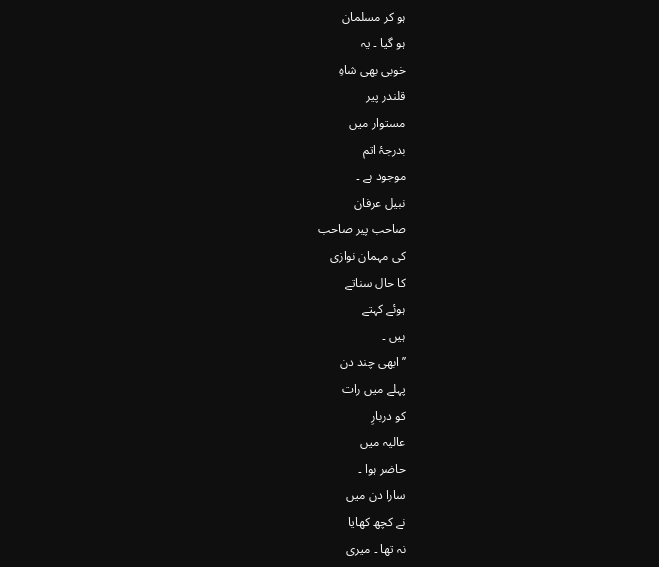ہو کر مسلمان
ہو گیا ۔ یہ
خوبی بھی شاہِ
قلندر پیر
مستوار میں
بدرجۂ اتم
موجود ہے ۔
نبیل عرفان
صاحب پیر صاحب
کی مہمان نوازی
کا حال سناتے
ہوئے کہتے
ہیں ۔
’’ ابھی چند دن
پہلے میں رات
کو دربارِ
عالیہ میں
حاضر ہوا ۔
سارا دن میں
نے کچھ کھایا
نہ تھا ۔ میری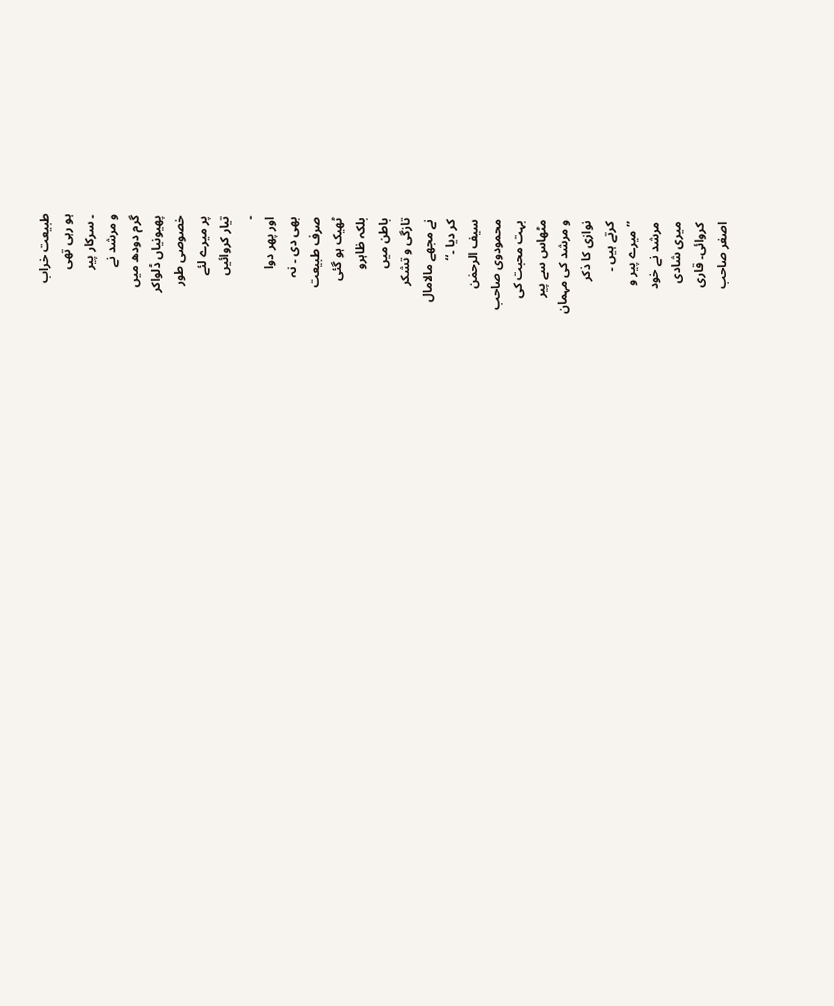طبیعت خراب
ہو رہی تھی
۔ سرکار پیر
و مرشد نے
گرم دودھ میں
پھیونیاں ڈلواکر
خصوصی طور
پر میرے لئے
تیار کروائیں
۔
اور پھر دوا
بھی دی ۔ نہ
صرف طبیعت
ٹھیک ہو گئی
بلکہ ظاہرو
باطن میں
تازگی و تشکر
نے مجھے مالامال
کر دیا ۔‘‘
سیف الرحمٰن
محمودوی صاحب
بہت محبت کی
مٹھاس سے پیر
و مرشد کی مہمان
نوازی کا ذکر
کرتے ہیں ۔
’’ میرے پیر و
مرشد نے خود
میری شادی
کروائی۔ قاری
اصغر صاحب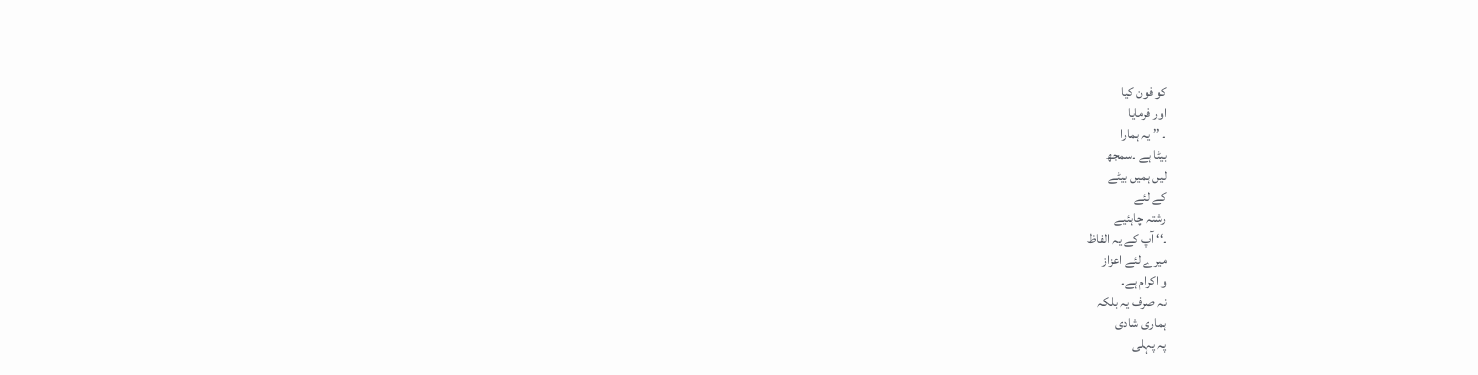کو فون کیا
اور فرمایا
۔ ’’ یہ ہمارا
بیٹا ہے ۔سمجھ
لیں ہمیں بیٹے
کے لئے
رشتہ چاہئیے
۔‘‘ آپ کے یہ الفاظ
میرے لئے اعزاز
و اکرام ہے۔
نہ صرف یہ بلکہ
ہماری شادی
پہ پہلی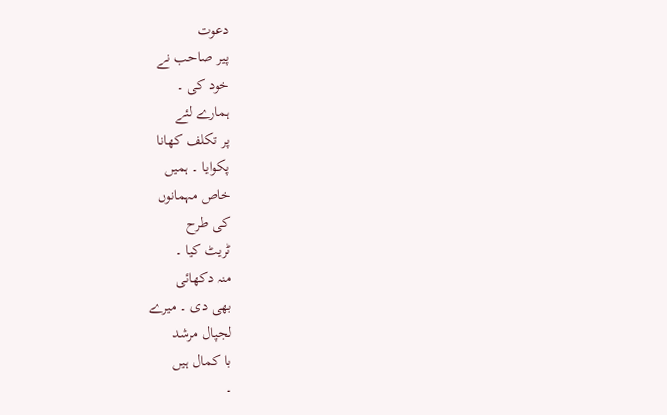دعوت
پیر صاحب نے
خود کی ۔
ہمارے لئے
پر تکلف کھانا
پکوایا ۔ ہمیں
خاص مہمانوں
کی طرح
ٹریٹ کیا ۔
منہ دکھائی
بھی دی ۔ میرے
لجپال مرشد
با کمال ہیں
۔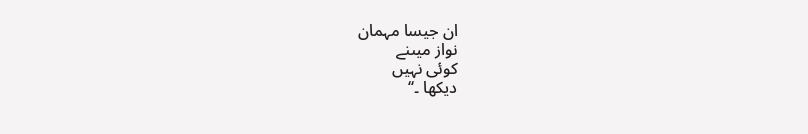ان جیسا مہمان
نواز میںنے
کوئی نہیں
دیکھا ۔‘‘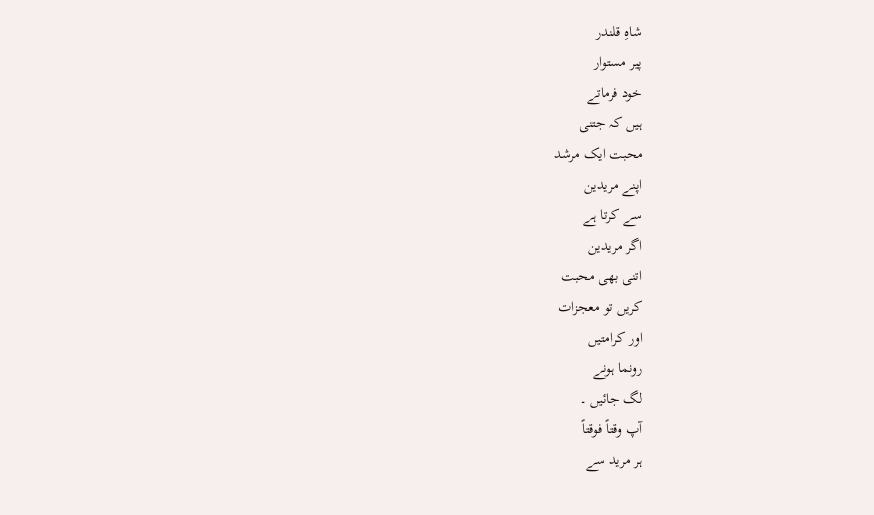شاہِ قلندر
پیر مستوار
خود فرماتے
ہیں کہ جتنی
محبت ایک مرشد
اپنے مریدین
سے کرتا ہے
اگر مریدین
اتنی بھی محبت
کریں تو معجزات
اور کرامتیں
رونما ہونے
لگ جائیں ۔
آپ وقتاً فوقتاً
ہر مرید سے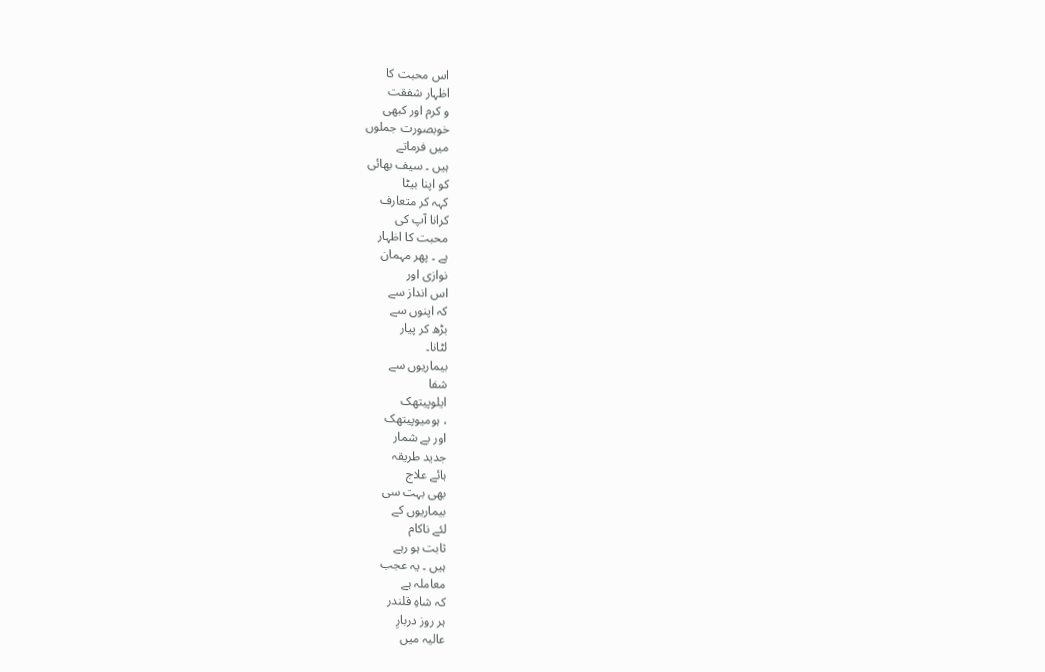اس محبت کا
اظہار شفقت
و کرم اور کبھی
خوبصورت جملوں
میں فرماتے
ہیں ۔ سیف بھائی
کو اپنا بیٹا
کہہ کر متعارف
کرانا آپ کی
محبت کا اظہار
ہے ۔ پھر مہمان
نوازی اور
اس انداز سے
کہ اپنوں سے
بڑھ کر پیار
لٹانا۔
بیماریوں سے
شفا
ایلوپیتھک
، ہومیوپیتھک
اور بے شمار
جدید طریقہ
ہائے علاج
بھی بہت سی
بیماریوں کے
لئے ناکام
ثابت ہو رہے
ہیں ۔ یہ عجب
معاملہ ہے
کہ شاہِ قلندر
ہر روز دربارِ
عالیہ میں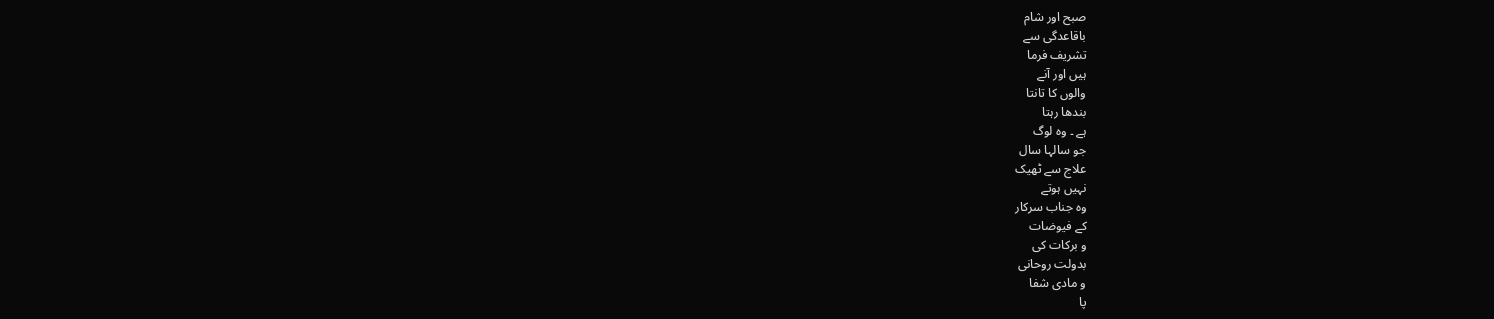صبح اور شام
باقاعدگی سے
تشریف فرما
ہیں اور آنے
والوں کا تانتا
بندھا رہتا
ہے ۔ وہ لوگ
جو سالہا سال
علاج سے ٹھیک
نہیں ہوتے
وہ جناب سرکار
کے فیوضات
و برکات کی
بدولت روحانی
و مادی شفا
پا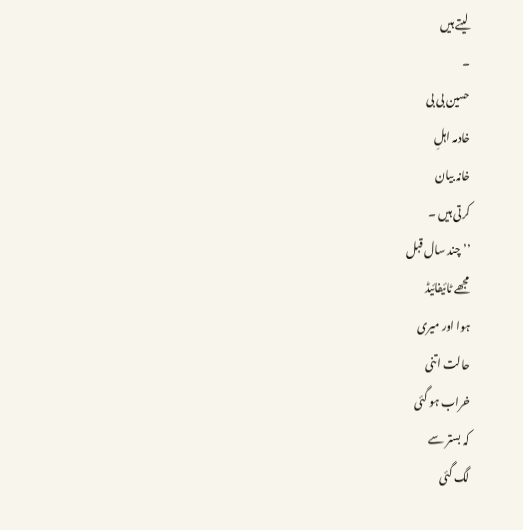لیتے ہیں
۔
حسین بی بی
خادمہ اہلِ
خانہ بیان
کرتی ہیں ۔
’’ چند سال قبل
مجھے ٹائیفائیڈ
ہوا اور میری
حالت اتنی
خراب ہو گئی
کہ بستر سے
لگ گئی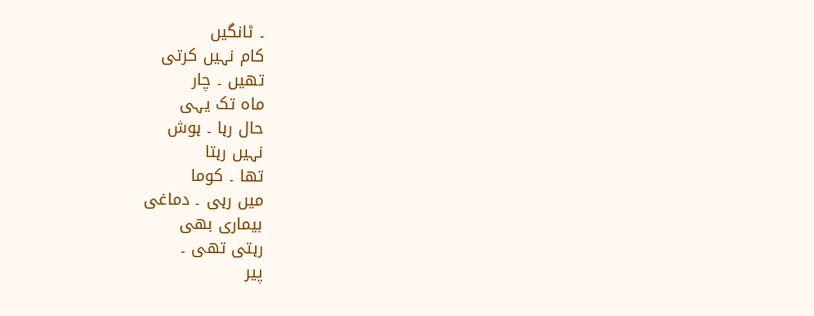۔ ٹانگیں
کام نہیں کرتی
تھیں ۔ چار
ماہ تک یہی
حال رہا ۔ ہوش
نہیں رہتا
تھا ۔ کوما
میں رہی ۔ دماغی
بیماری بھی
رہتی تھی ۔
پیر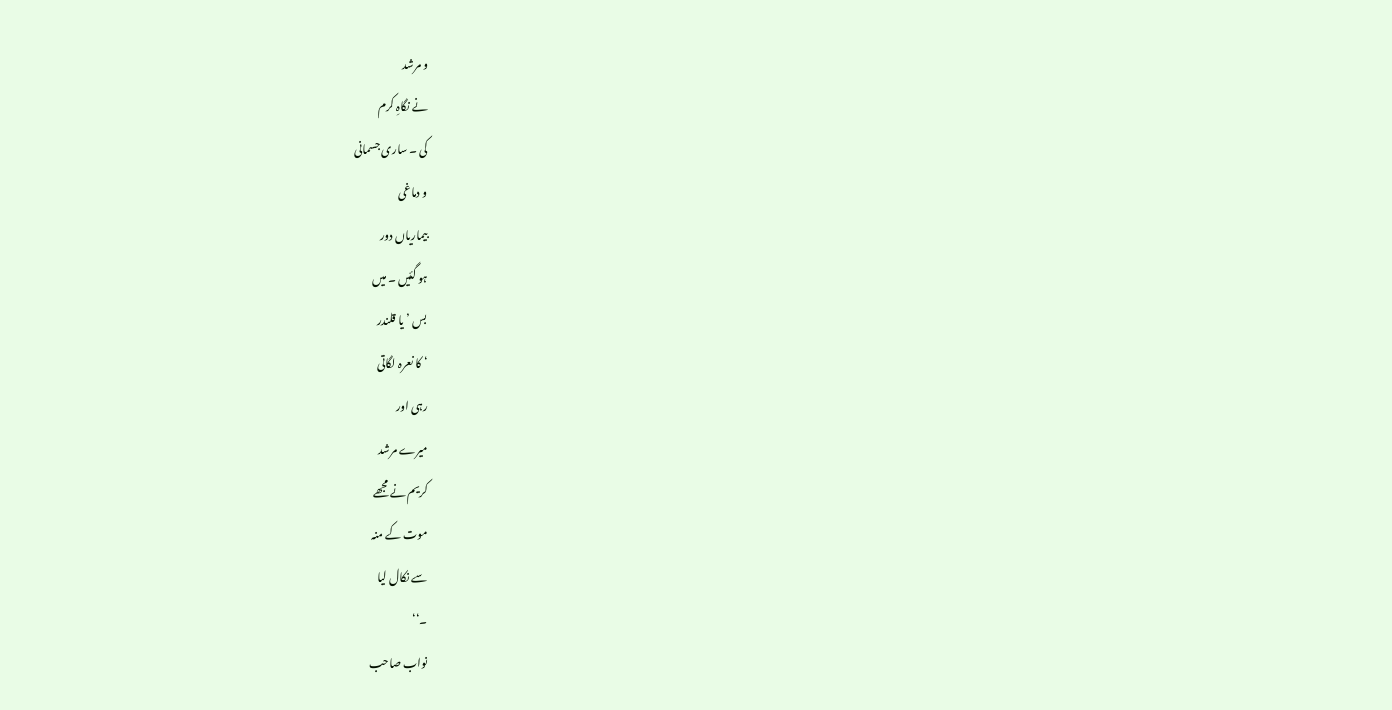و مرشد
نے نگاہِ کرم
کی ۔ ساری جسمانی
و دماغی
بیماریاں دور
ہو گئیں ۔ میں
بس ’ یا قلندر
‘ کا نعرہ لگاتی
رہی اور
میرے مرشد
کریم نے مجھے
موت کے منہ
سے نکال لیا
۔‘‘
نواب صاحب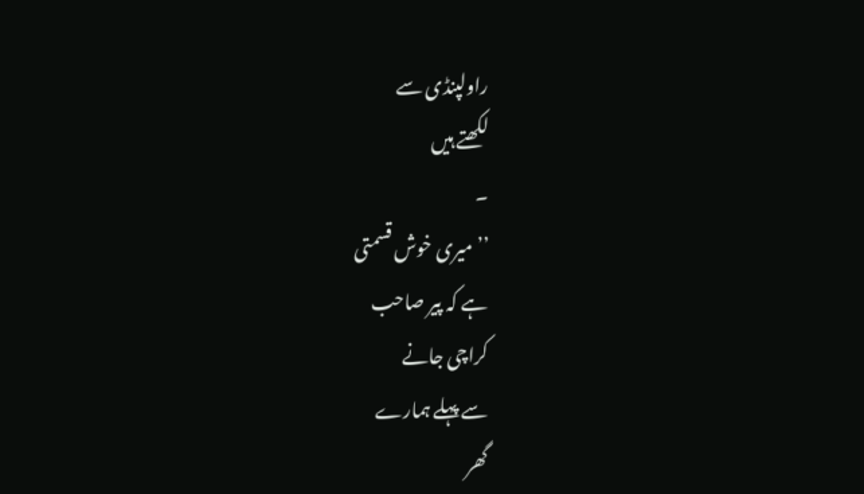راولپنڈی سے
لکھتے ہیں
۔
’’ میری خوش قسمتی
ہے کہ پیر صاحب
کراچی جانے
سے پہلے ہمارے
گھر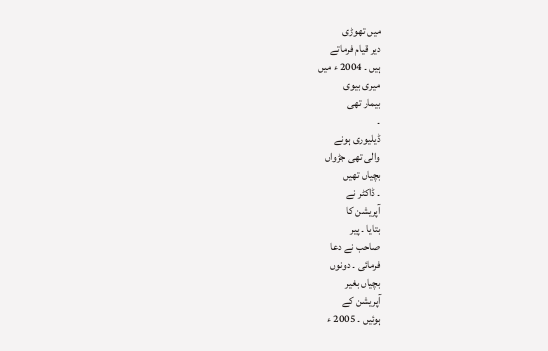میں تھوڑی
دیر قیام فرماتے
ہیں ۔ 2004 ء میں
میری بیوی
بیمار تھی
۔
ڈیلیوری ہونے
والی تھی جڑواں
بچیاں تھیں
۔ ڈاکٹر نے
آپریشن کا
بتایا ۔ پیر
صاحب نے دعا
فرمائی ۔ دونوں
بچیاں بغیر
آپریشن کے
ہوئیں ۔ 2005 ء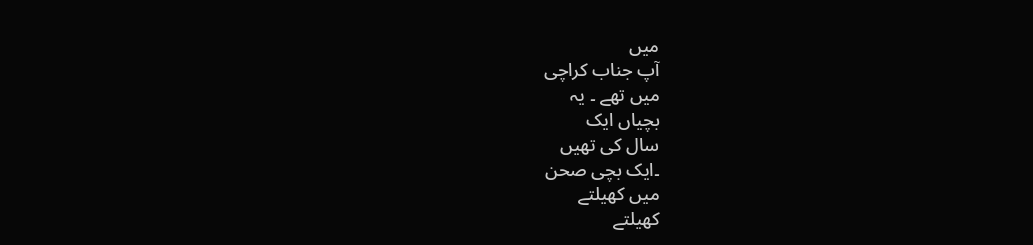میں
آپ جناب کراچی
میں تھے ۔ یہ
بچیاں ایک
سال کی تھیں
۔ایک بچی صحن
میں کھیلتے
کھیلتے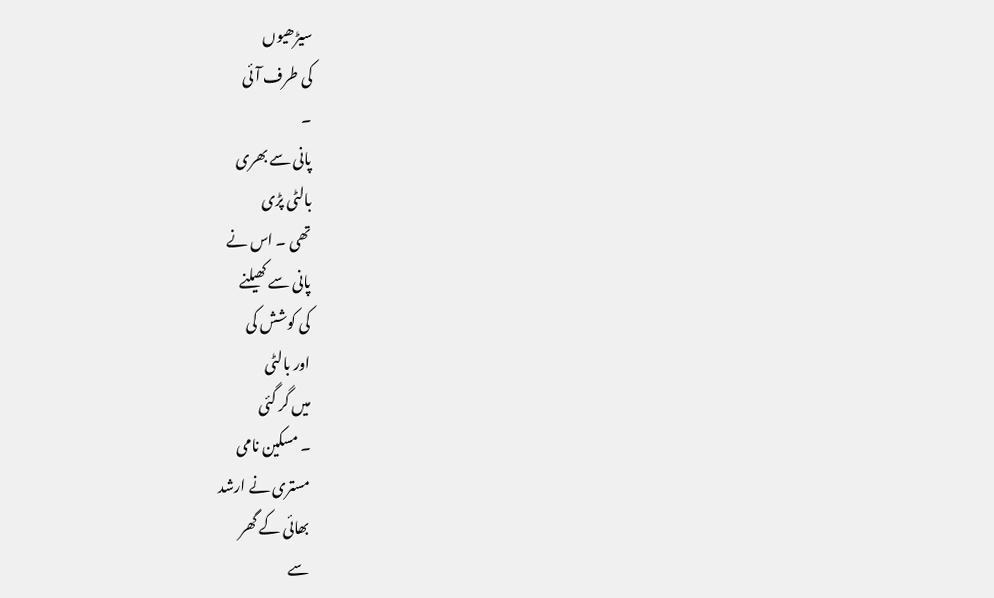سیڑھیوں
کی طرف آئی
۔
پانی سے بھری
بالٹی پڑی
تھی ۔ اس نے
پانی سے کھیلنے
کی کوشش کی
اور بالٹی
میں گر گئی
۔ مسکین نامی
مستری نے ارشد
بھائی کے گھر
سے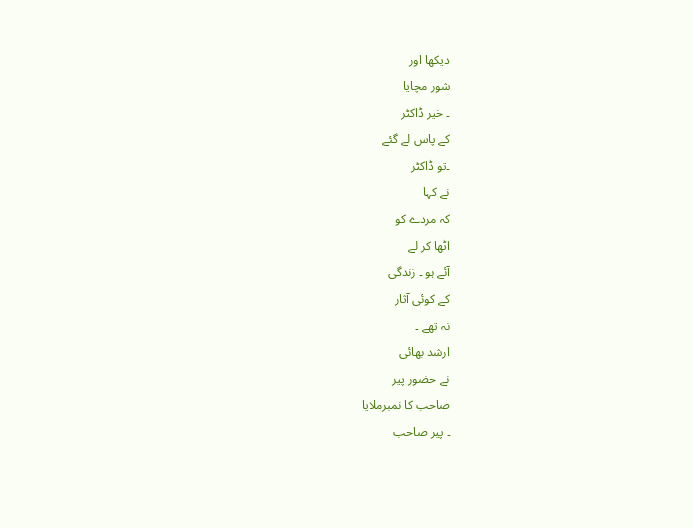دیکھا اور
شور مچایا
۔ خیر ڈاکٹر
کے پاس لے گئے
۔تو ڈاکٹر
نے کہا
کہ مردے کو
اٹھا کر لے
آئے ہو ۔ زندگی
کے کوئی آثار
نہ تھے ۔
ارشد بھائی
نے حضور پیر
صاحب کا نمبرملایا
۔ پیر صاحب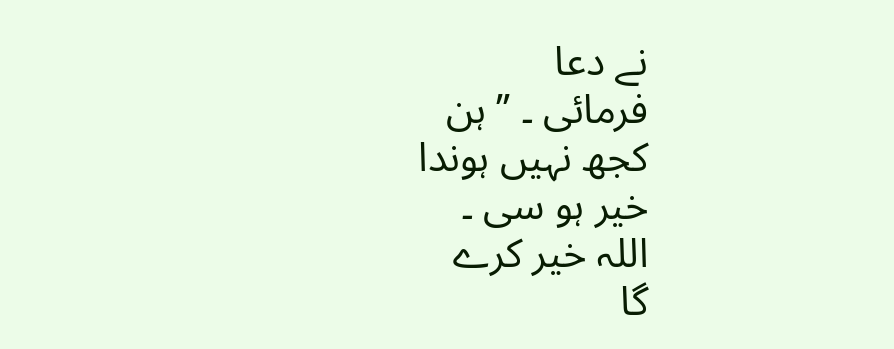نے دعا
فرمائی ۔ ’’ ہن
کجھ نہیں ہوندا
خیر ہو سی ۔
اللہ خیر کرے
گا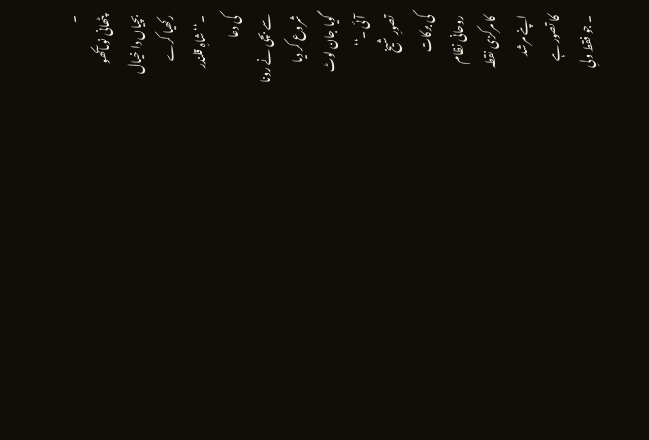۔
پٹھانی نوںآکھو
بچیاں دا خیال
رکھیا کرے
۔‘‘ شاہِ قلندر
کی دعا
سے بچی نے رونا
شروع کر دیا
گویا جان لوٹ
آئی ۔‘‘
تصورِ شیخ
کی برکات
روحانی نظام
کا مرکزی نقطہ
اپنے مرشد
کا تصور ہے
۔ جو فقط ولیِ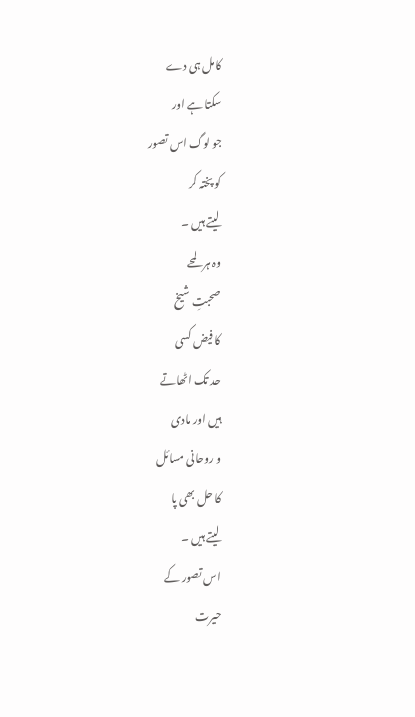کامل ہی دے
سکتا ہے اور
جو لوگ اس تصور
کو پختہ کر
لیتے ہیں ۔
وہ ہر لمحے
صحبتِ شیخ
کا فیض کسی
حد تک اٹھاتے
ہیں اور مادی
و روحانی مسائل
کا حل بھی پا
لیتے ہیں ۔
اس تصور کے
حیرت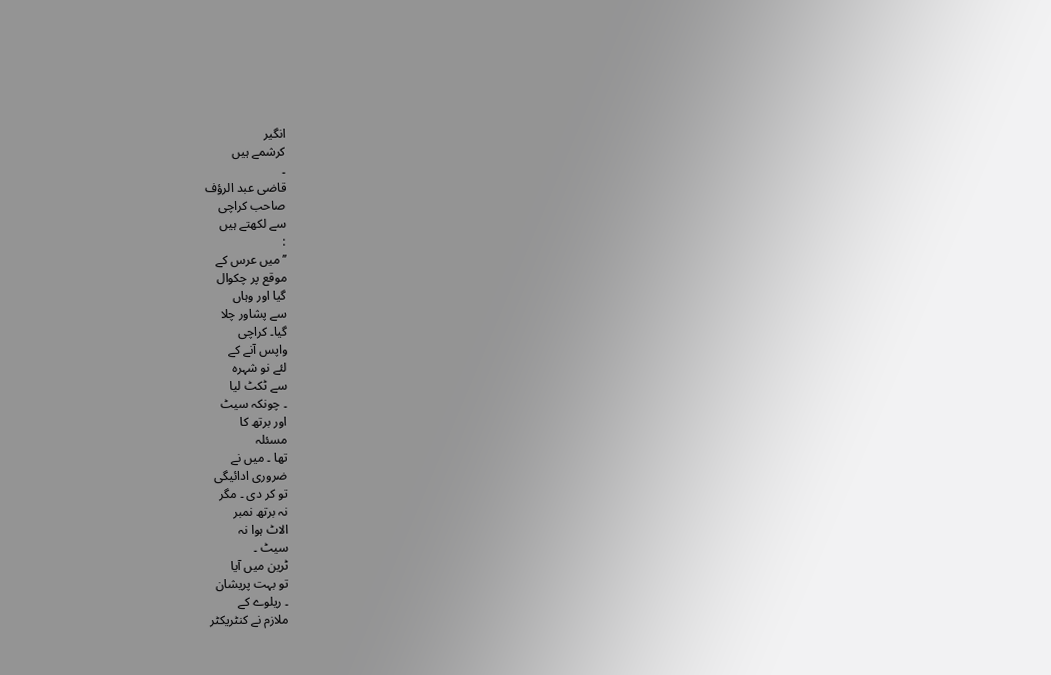انگیر
کرشمے ہیں
۔
قاضی عبد الرؤف
صاحب کراچی
سے لکھتے ہیں
:
’’ میں عرس کے
موقع پر چکوال
گیا اور وہاں
سے پشاور چلا
گیا۔ کراچی
واپس آنے کے
لئے نو شہرہ
سے ٹکٹ لیا
۔ چونکہ سیٹ
اور برتھ کا
مسئلہ
تھا ۔ میں نے
ضروری ادائیگی
تو کر دی ۔ مگر
نہ برتھ نمبر
الاٹ ہوا نہ
سیٹ ۔
ٹرین میں آیا
تو بہت پریشان
۔ ریلوے کے
ملازم نے کنٹریکٹر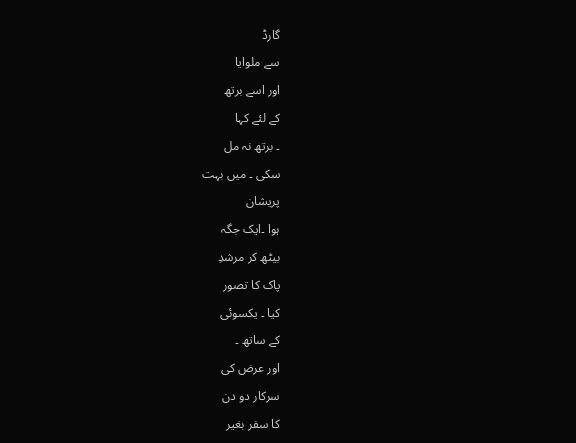گارڈ
سے ملوایا
اور اسے برتھ
کے لئے کہا
۔ برتھ نہ مل
سکی ۔ میں بہت
پریشان
ہوا ۔ایک جگہ
بیٹھ کر مرشدِ
پاک کا تصور
کیا ۔ یکسوئی
کے ساتھ ۔
اور عرض کی
سرکار دو دن
کا سفر بغیر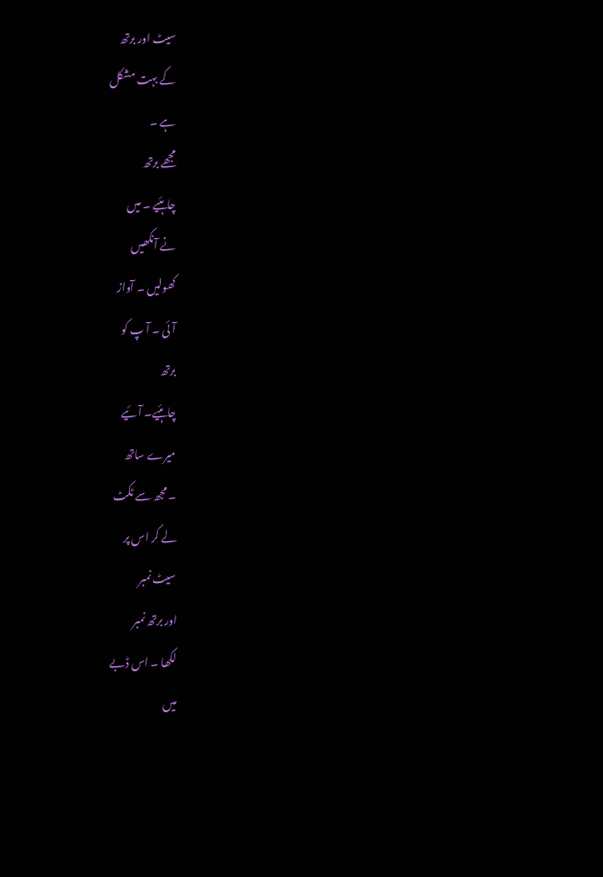سیٹ اور برتھ
کے بہت مشکل
ہے ۔
مجھے برتھ
چاہئیے ۔ میں
نے آنکھیں
کھولیں ۔ آواز
آئی ۔ آ پ کو
برتھ
چاہئیے۔ آئیے
میرے ساتھ
۔ مجھ سے ٹکٹ
لے کر اس پر
سیٹ نمبر
اور برتھ نمبر
لکھا ۔ اس ڈبے
میں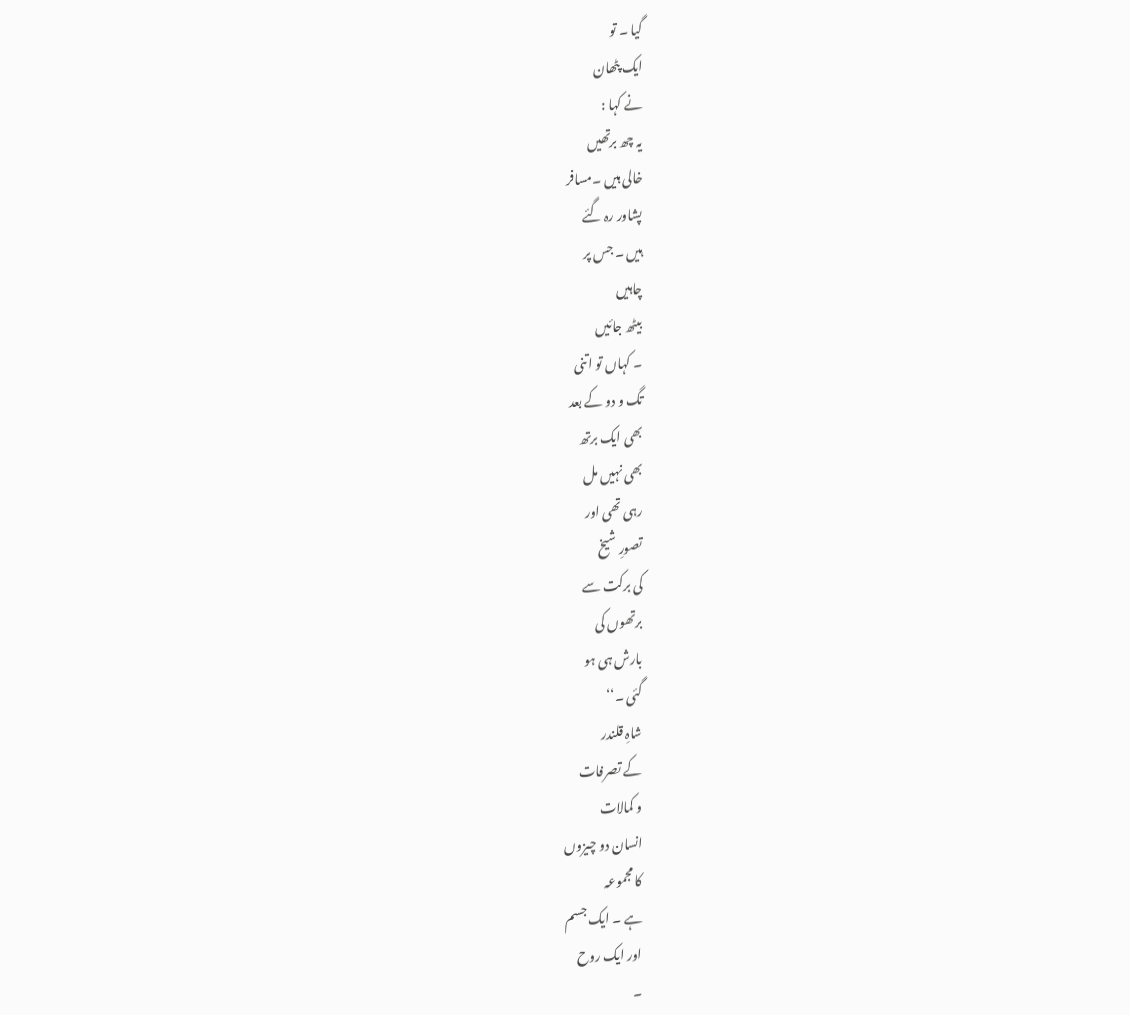گیا ۔ تو
ایک پٹھان
نے کہا :
یہ چھ برتھیں
خالی ہیں ۔مسافر
پشاور رہ گئے
ہیں ۔ جس پر
چاہیں
بیٹھ جائیں
۔ کہاں تو اتنی
تگ و دو کے بعد
بھی ایک برتھ
بھی نہیں مل
رہی تھی اور
تصورِ شیخ
کی برکت سے
برتھوں کی
بارش ہی ہو
گئی ۔‘‘
شاہِ قلندر
کے تصرفات
و کمالات
انسان دو چیزوں
کا مجموعہ
ہے ۔ ایک جسم
اور ایک روح
۔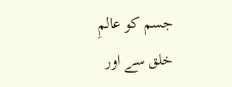جسم کو عالمِ
خلق سے اور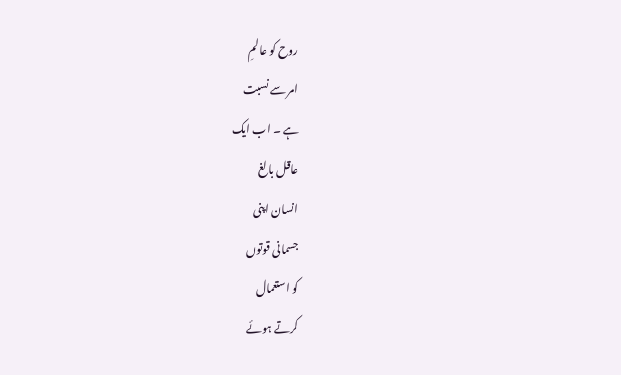روح کو عالمِ
امر سے نسبت
ہے ۔ اب ایک
عاقل بالغ
انسان اپنی
جسمانی قوتوں
کو استعمال
کرتے ہوئے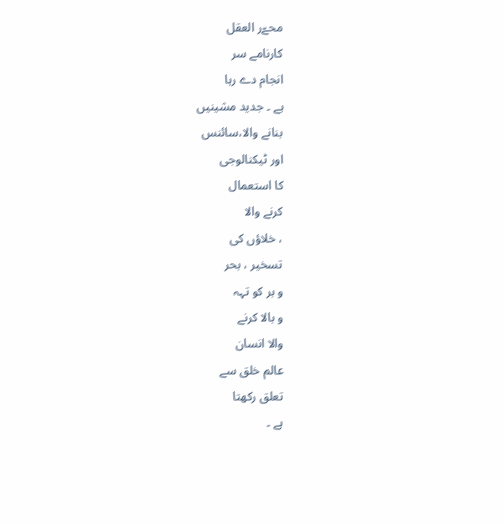محےّر العقل
کارنامے سر
انجام دے رہا
ہے ۔ جدید مشینیں
بنانے والا،سائنس
اور ٹیکنالوجی
کا استعمال
کرنے والا
، خلاؤں کی
تسخیر ، بحر
و بر کو تہہ
و بالا کرنے
والا انسان
عالم خلق سے
تعلق رکھتا
ہے ۔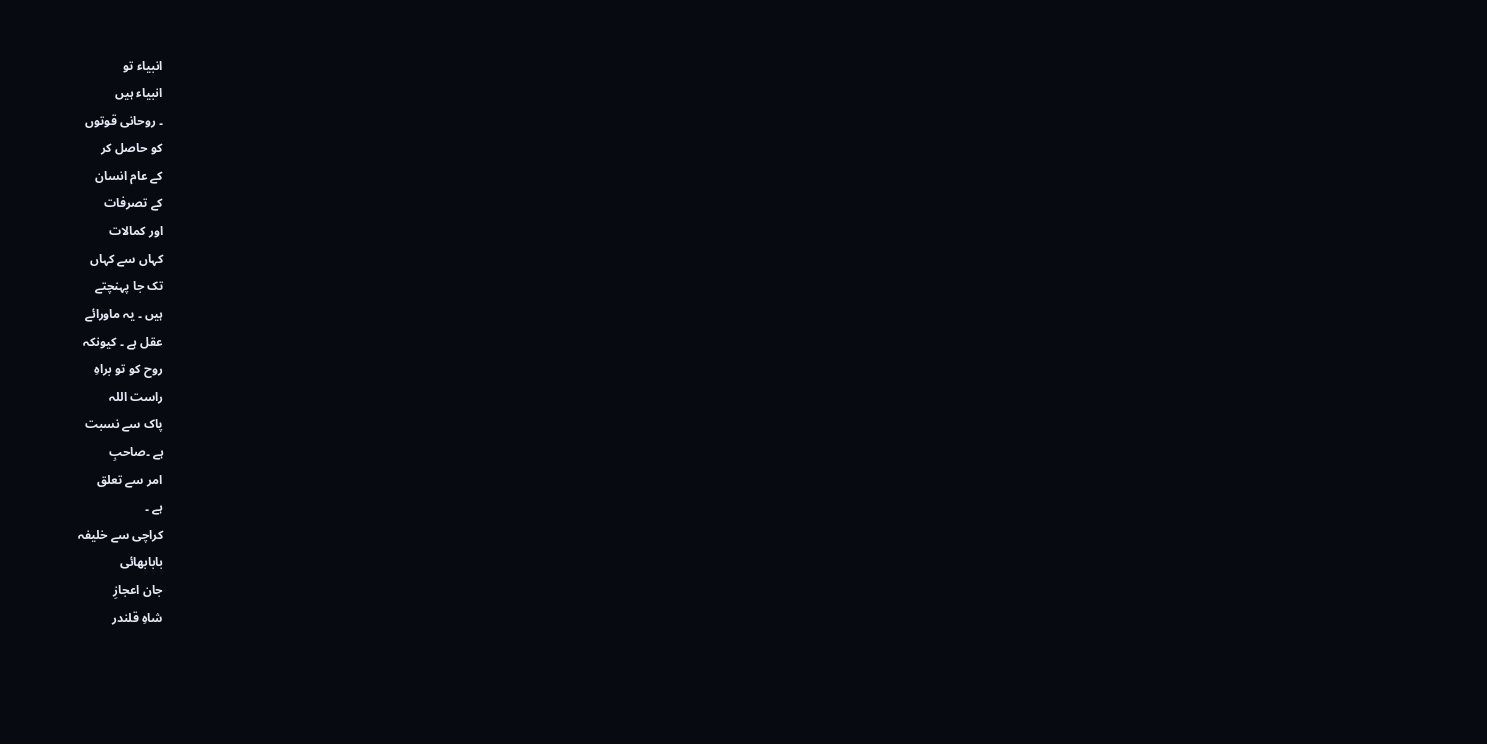انبیاء تو
انبیاء ہیں
۔ روحانی قوتوں
کو حاصل کر
کے عام انسان
کے تصرفات
اور کمالات
کہاں سے کہاں
تک جا پہنچتے
ہیں ۔ یہ ماورائے
عقل ہے ۔ کیونکہ
روح کو تو براہِ
راست اللہ
پاک سے نسبت
ہے ۔صاحبِ
امر سے تعلق
ہے ۔
کراچی سے خلیفہ
بابابھائی
جان اعجازِ
شاہِ قلندر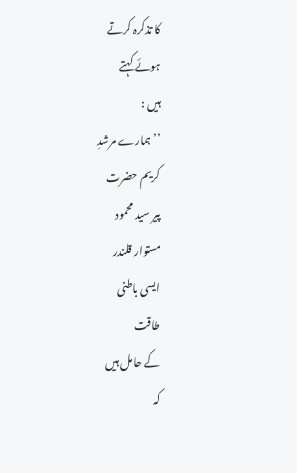کا تذکرہ کرتے
ہوئے کہتے
ہیں :
’’ ہمارے مرشدِ
کریم حضرت
پیر سید محمود
مستوار قلندر
ایسی باطنی
طاقت
کے حامل ہیں
کہ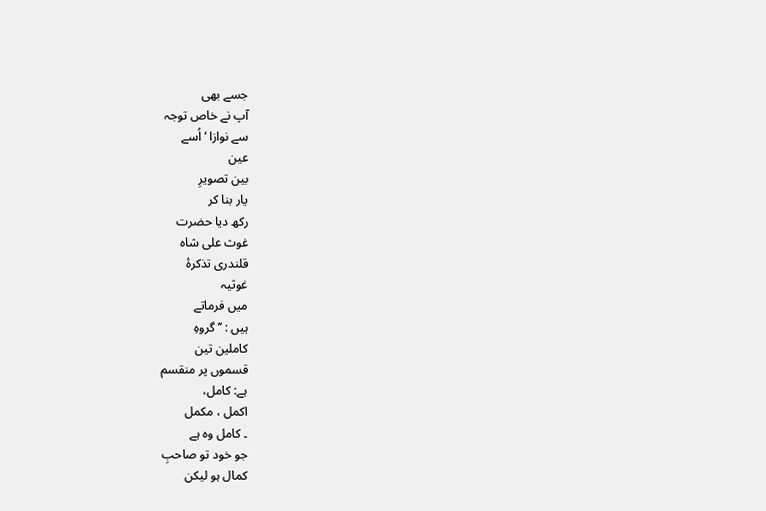جسے بھی
آپ نے خاص توجہ
سے نوازا ‘ اُسے
عین
بین تصویرِ
یار بنا کر
رکھ دیا حضرت
غوث علی شاہ
قلندری تذکرۂ
غوثیہ
میں فرماتے
ہیں : ’’ گروہِ
کاملین تین
قسموں پر منقسم
ہے: کامل،
اکمل ، مکمل
۔ کامل وہ ہے
جو خود تو صاحبِ
کمال ہو لیکن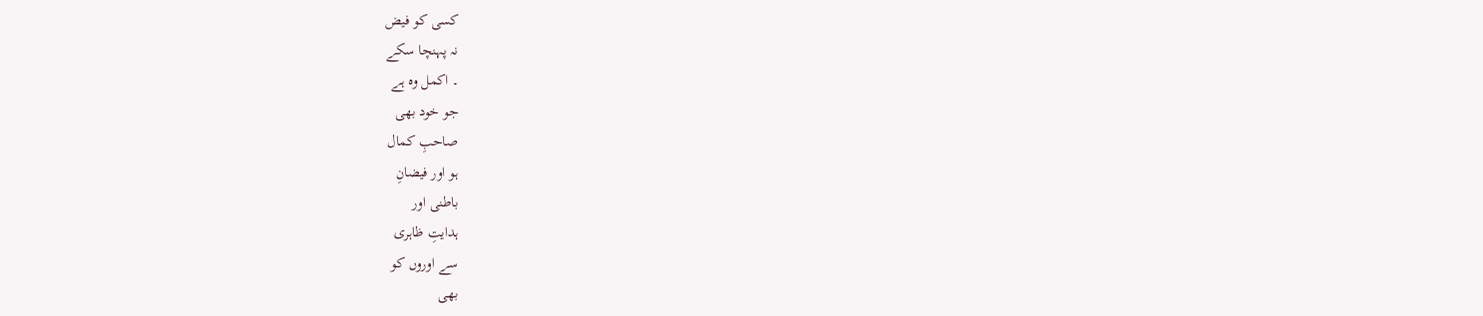کسی کو فیض
نہ پہنچا سکے
۔ اکمل وہ ہے
جو خود بھی
صاحبِ کمال
ہو اور فیضانِ
باطنی اور
ہدایتِ ظاہری
سے اوروں کو
بھی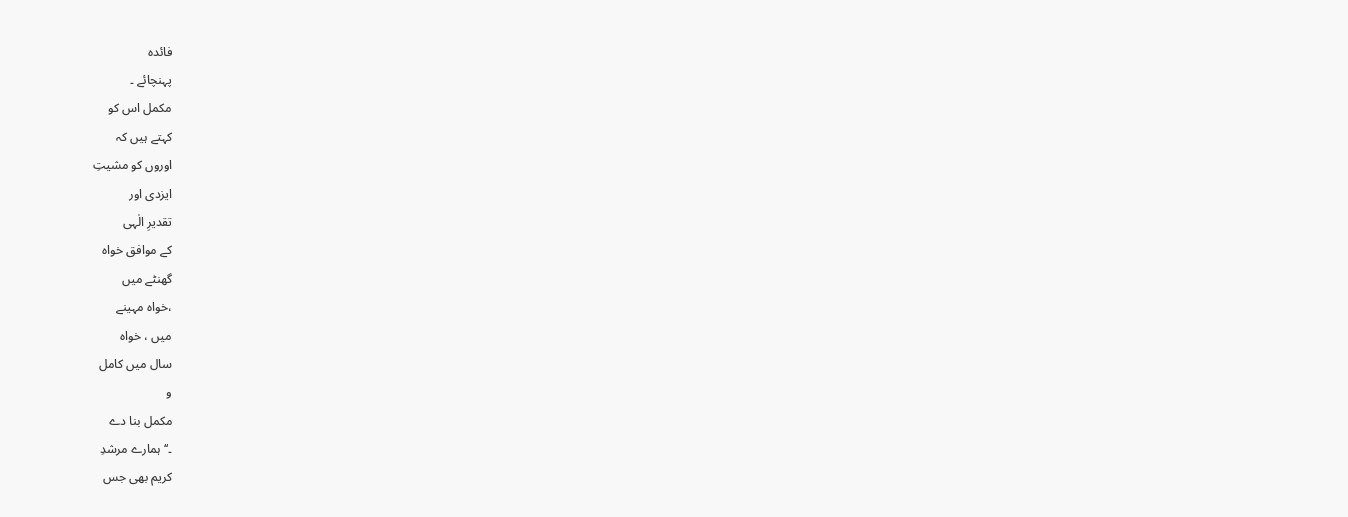فائدہ
پہنچائے ۔
مکمل اس کو
کہتے ہیں کہ
اوروں کو مشیتِ
ایزدی اور
تقدیرِ الٰہی
کے موافق خواہ
گھنٹے میں
،خواہ مہینے
میں ، خواہ
سال میں کامل
و
مکمل بنا دے
۔‘‘ ہمارے مرشدِ
کریم بھی جس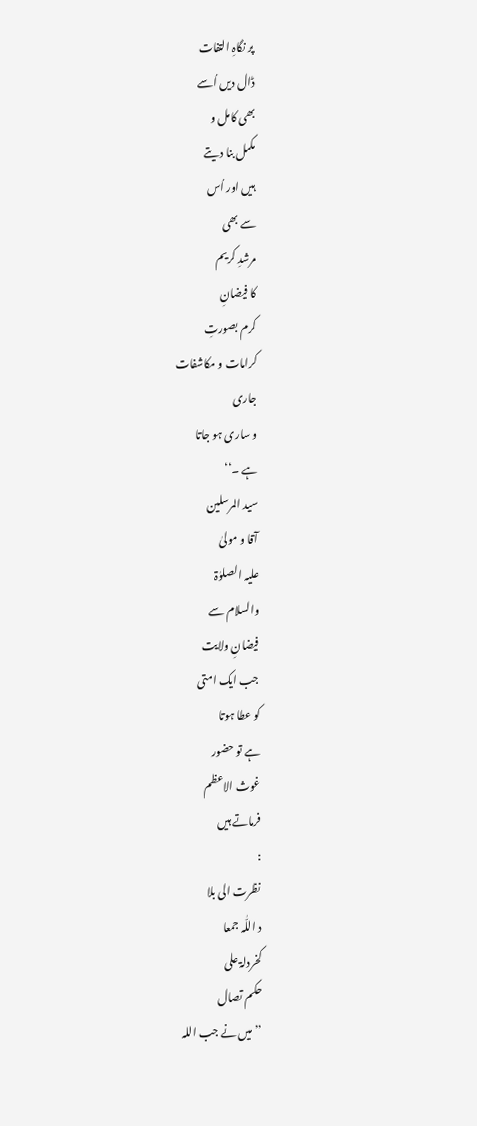پر نگاہِ التفات
ڈال دیں اُسے
بھی کامل و
مکمل بنا دیتے
ہیں اور اُس
سے بھی
مرشدِ کریم
کا فیضانِ
کرم بصورتِ
کرامات و مکاشفات
جاری
و ساری ہو جاتا
ہے ۔‘‘
سید المرسلین
آقا و مولیٰ
علیہ الصلوٰۃ
والسلام سے
فیضانِ ولایت
جب ایک امتی
کو عطا ہوتا
ہے تو حضور
غوث الاعظم
فرماتے ہیں
:
نظرت الی بلا
د اللّٰہ جمعا
کخردلۃ علی
حکم تصال
’’میں نے جب اللہ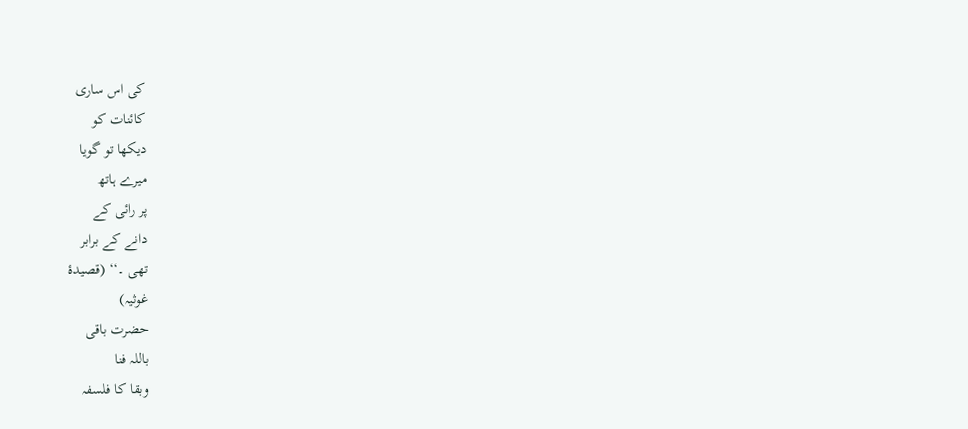کی اس ساری
کائنات کو
دیکھا تو گویا
میرے ہاتھ
پر رائی کے
دانے کے برابر
تھی ۔‘‘ (قصیدۂ
غوثیہ)
حضرت باقی
باللہ فنا
وبقا کا فلسفہ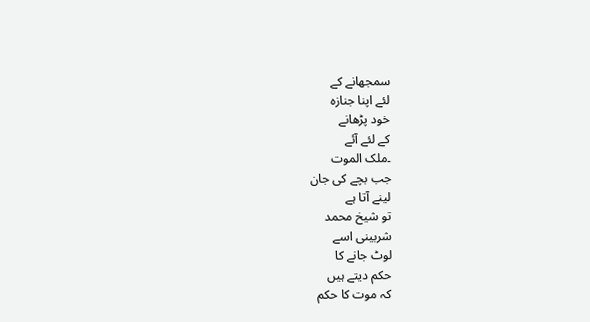سمجھانے کے
لئے اپنا جنازہ
خود پڑھانے
کے لئے آئے
۔ملک الموت
جب بچے کی جان
لینے آتا ہے
تو شیخ محمد
شربینی اسے
لوٹ جانے کا
حکم دیتے ہیں
کہ موت کا حکم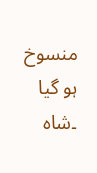منسوخ ہو گیا
۔شاہ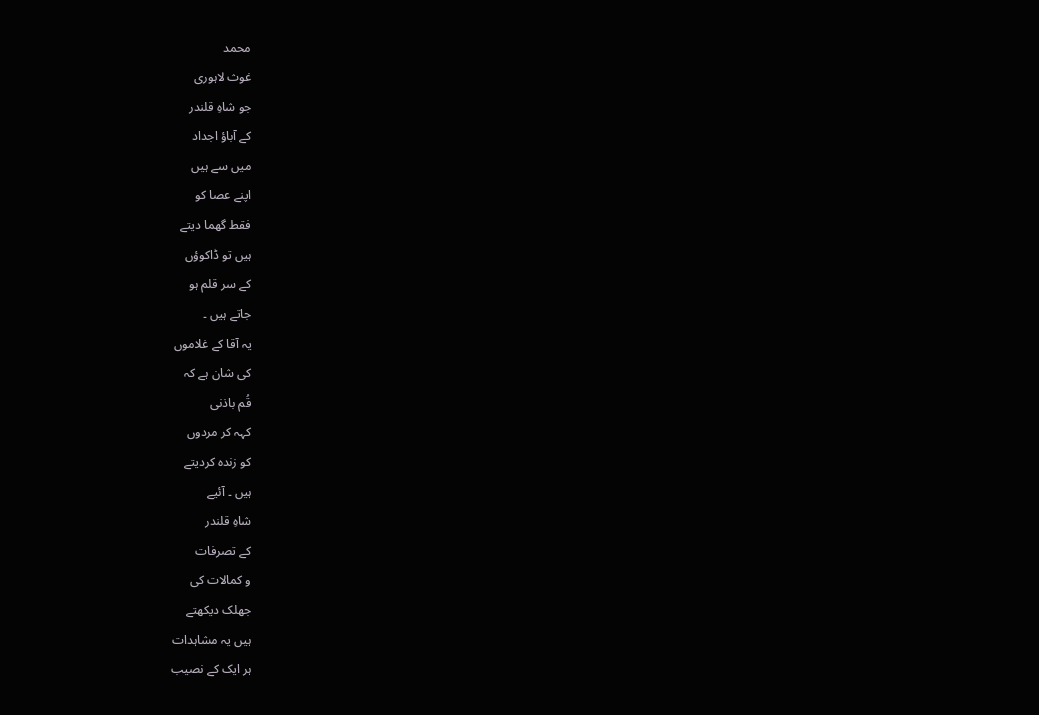محمد
غوث لاہوری
جو شاہِ قلندر
کے آباؤ اجداد
میں سے ہیں
اپنے عصا کو
فقط گھما دیتے
ہیں تو ڈاکوؤں
کے سر قلم ہو
جاتے ہیں ۔
یہ آقا کے غلاموں
کی شان ہے کہ
قُم باذنی
کہہ کر مردوں
کو زندہ کردیتے
ہیں ۔ آئیے
شاہِ قلندر
کے تصرفات
و کمالات کی
جھلک دیکھتے
ہیں یہ مشاہدات
ہر ایک کے نصیب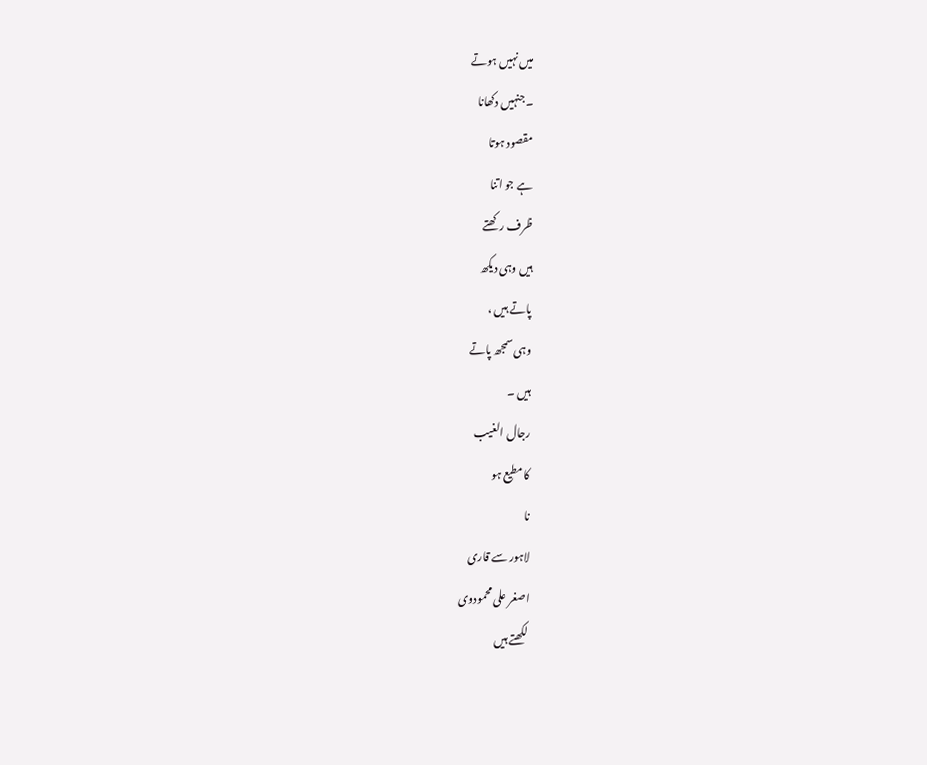میں نہیں ہوتے
۔ جنہیں دکھانا
مقصود ہوتا
ہے جو اتنا
ظرف رکھتے
ہیں وہی دیکھ
پاتے ہیں ،
وہی سمجھ پاتے
ہیں ۔
رجال الغیب
کا مطیع ہو
نا
لاہور سے قاری
اصغر علی محمودوی
لکھتے ہیں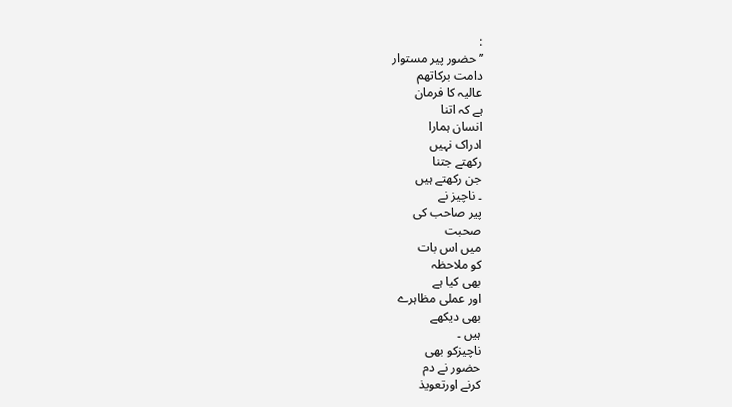:
’’ حضور پیر مستوار
دامت برکاتھم
عالیہ کا فرمان
ہے کہ اتنا
انسان ہمارا
ادراک نہیں
رکھتے جتنا
جن رکھتے ہیں
۔ ناچیز نے
پیر صاحب کی
صحبت
میں اس بات
کو ملاحظہ
بھی کیا ہے
اور عملی مظاہرے
بھی دیکھے
ہیں ۔
ناچیزکو بھی
حضور نے دم
کرنے اورتعویذ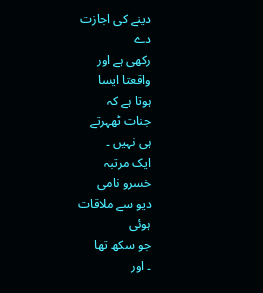دینے کی اجازت
دے
رکھی ہے اور
واقعتا ایسا
ہوتا ہے کہ
جنات ٹھہرتے
ہی نہیں ۔
ایک مرتبہ
خسرو نامی
دیو سے ملاقات
ہوئی
جو سکھ تھا
۔ اور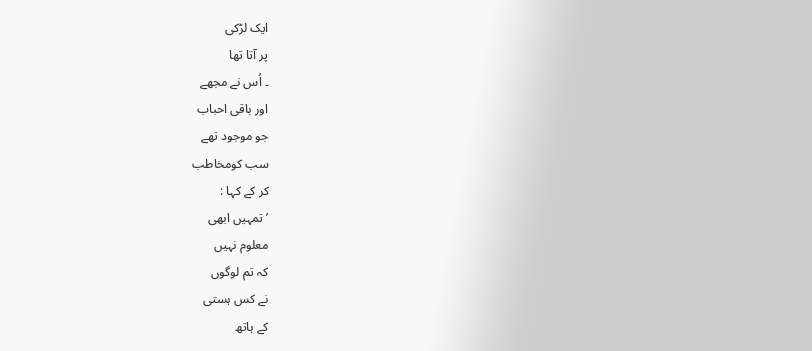ایک لڑکی
پر آتا تھا
۔ اُس نے مجھے
اور باقی احباب
جو موجود تھے
سب کومخاطب
کر کے کہا :
’ تمہیں ابھی
معلوم نہیں
کہ تم لوگوں
نے کس ہستی
کے ہاتھ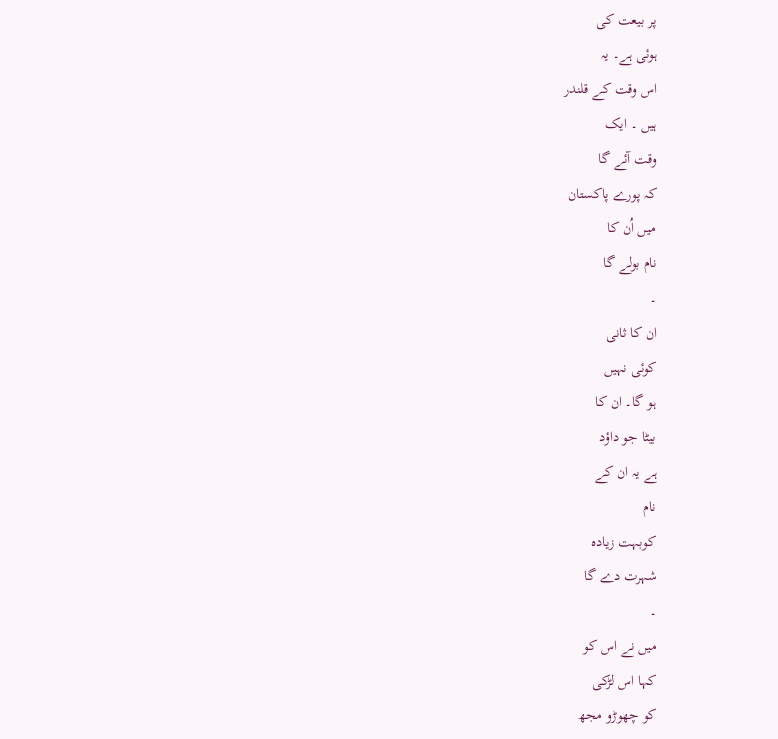پر بیعت کی
ہوئی ہے۔ یہ
اس وقت کے قلندر
ہیں ۔ ایک
وقت آئے گا
کہ پورے پاکستان
میں اُن کا
نام بولے گا
۔
ان کا ثانی
کوئی نہیں
ہو گا۔ ان کا
بیٹا جو داؤد
ہے یہ ان کے
نام
کوبہت زیادہ
شہرت دے گا
۔
میں نے اس کو
کہا اس لڑکی
کو چھوڑو مجھ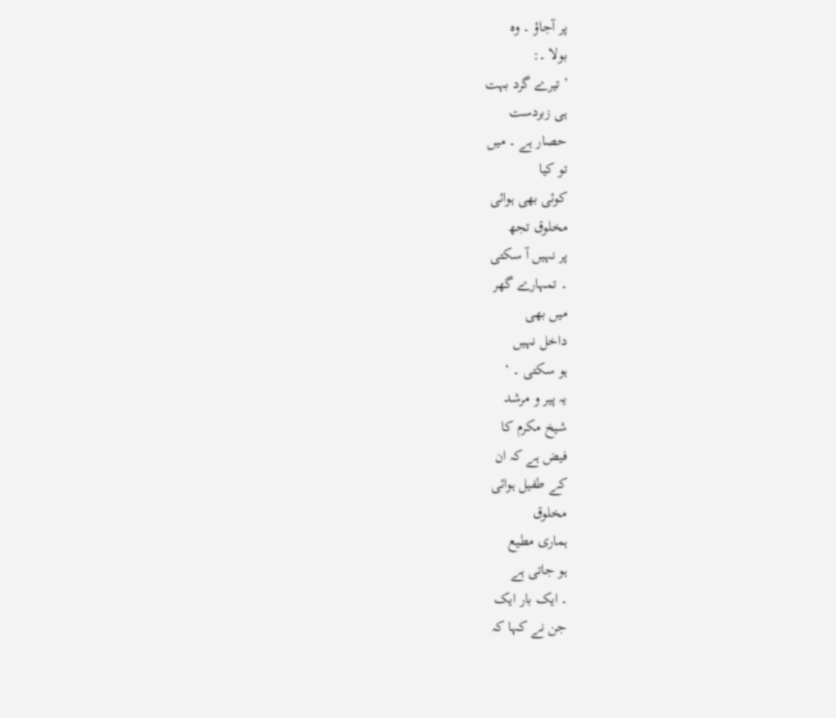پر آجاؤ ۔ وہ
بولا ۔:
’ تیرے گرد بہت
ہی زبردست
حصار ہے ۔ میں
تو کیا
کوئی بھی ہوائی
مخلوق تجھ
پر نہیں آ سکتی
۔ تمہارے گھر
میں بھی
داخل نہیں
ہو سکتی ۔ ‘
یہ پیر و مرشد
شیخ مکرم کا
فیض ہے کہ ان
کے طفیل ہوائی
مخلوق
ہماری مطیع
ہو جاتی ہے
۔ ایک بار ایک
جن نے کہا کہ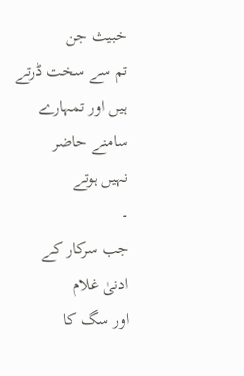خبیث جن
تم سے سخت ڈرتے
ہیں اور تمہارے
سامنے حاضر
نہیں ہوتے
۔
جب سرکار کے
ادنیٰ غلام
اور سگ کا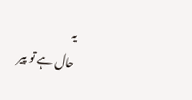یہ
حال ہے تو پیر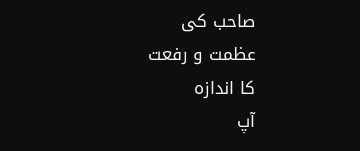صاحب کی
عظمت و رفعت
کا اندازہ
آپ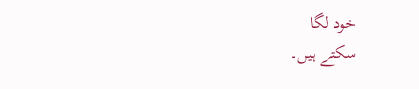خود لگا
سکتے ہیں۔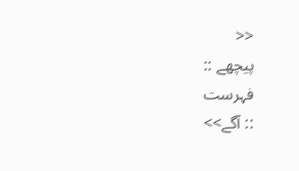<<
پیچھے ::
فہرست
:: آگے>>